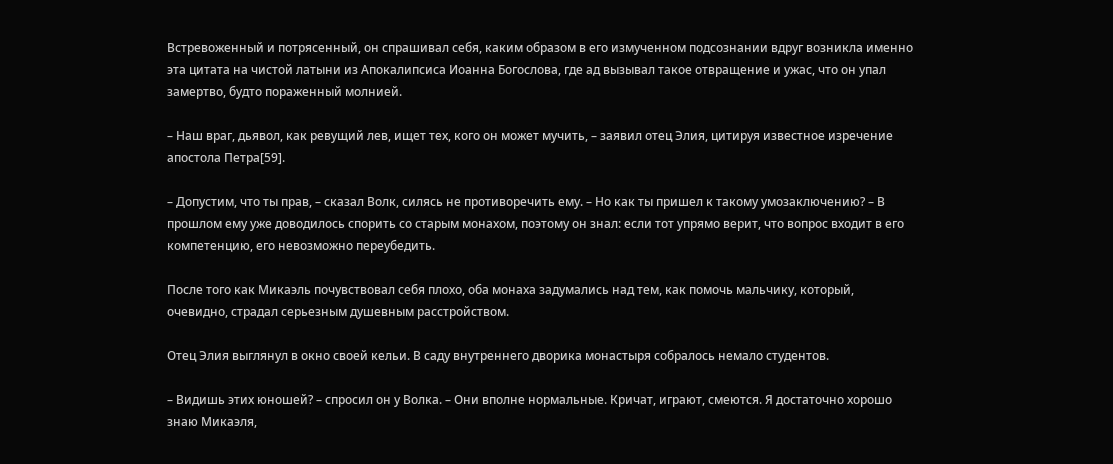Встревоженный и потрясенный, он спрашивал себя, каким образом в его измученном подсознании вдруг возникла именно эта цитата на чистой латыни из Апокалипсиса Иоанна Богослова, где ад вызывал такое отвращение и ужас, что он упал замертво, будто пораженный молнией.

– Наш враг, дьявол, как ревущий лев, ищет тех, кого он может мучить, – заявил отец Элия, цитируя известное изречение апостола Петра[59].

– Допустим, что ты прав, – сказал Волк, силясь не противоречить ему. – Но как ты пришел к такому умозаключению? – В прошлом ему уже доводилось спорить со старым монахом, поэтому он знал: если тот упрямо верит, что вопрос входит в его компетенцию, его невозможно переубедить.

После того как Микаэль почувствовал себя плохо, оба монаха задумались над тем, как помочь мальчику, который, очевидно, страдал серьезным душевным расстройством.

Отец Элия выглянул в окно своей кельи. В саду внутреннего дворика монастыря собралось немало студентов.

– Видишь этих юношей? – спросил он у Волка. – Они вполне нормальные. Кричат, играют, смеются. Я достаточно хорошо знаю Микаэля,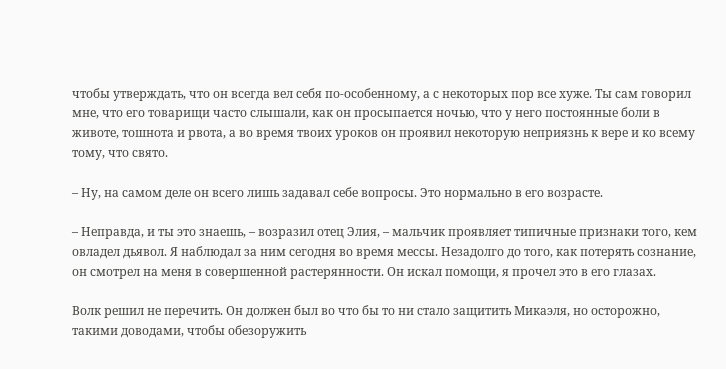чтобы утверждать, что он всегда вел себя по-особенному, а с некоторых пор все хуже. Ты сам говорил мне, что его товарищи часто слышали, как он просыпается ночью, что у него постоянные боли в животе, тошнота и рвота, а во время твоих уроков он проявил некоторую неприязнь к вере и ко всему тому, что свято.

– Ну, на самом деле он всего лишь задавал себе вопросы. Это нормально в его возрасте.

– Неправда, и ты это знаешь, – возразил отец Элия, – мальчик проявляет типичные признаки того, кем овладел дьявол. Я наблюдал за ним сегодня во время мессы. Незадолго до того, как потерять сознание, он смотрел на меня в совершенной растерянности. Он искал помощи, я прочел это в его глазах.

Волк решил не перечить. Он должен был во что бы то ни стало защитить Микаэля, но осторожно, такими доводами, чтобы обезоружить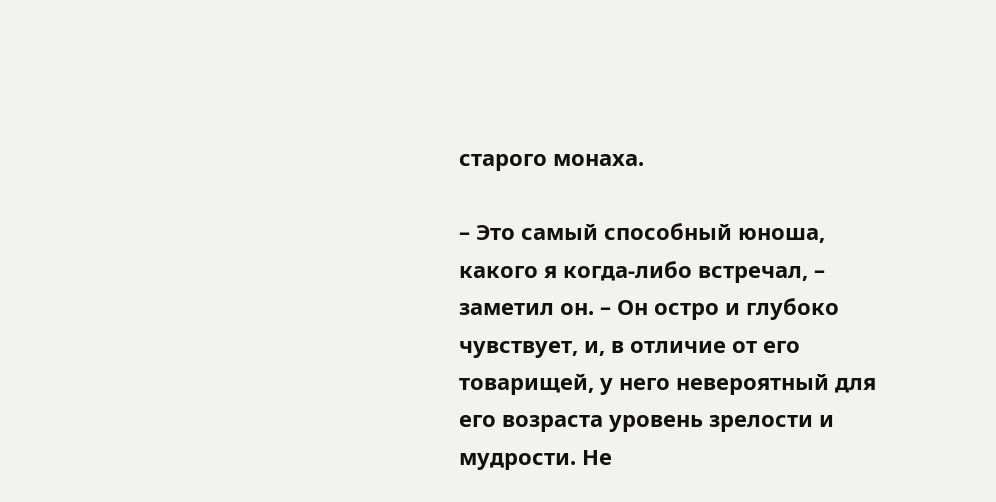старого монаха.

– Это самый способный юноша, какого я когда-либо встречал, – заметил он. – Он остро и глубоко чувствует, и, в отличие от его товарищей, у него невероятный для его возраста уровень зрелости и мудрости. Не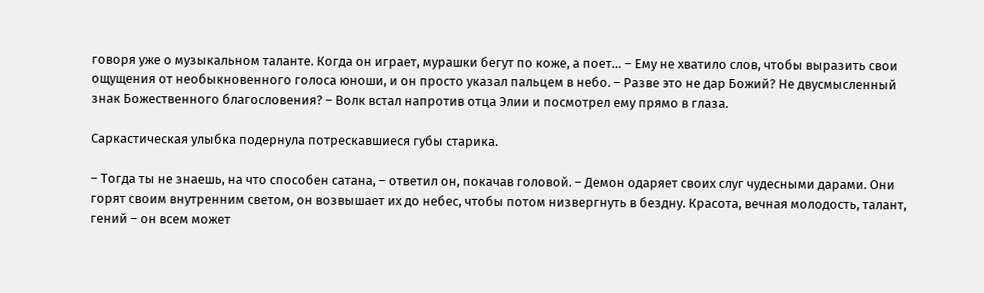говоря уже о музыкальном таланте. Когда он играет, мурашки бегут по коже, а поет… – Ему не хватило слов, чтобы выразить свои ощущения от необыкновенного голоса юноши, и он просто указал пальцем в небо. – Разве это не дар Божий? Не двусмысленный знак Божественного благословения? – Волк встал напротив отца Элии и посмотрел ему прямо в глаза.

Саркастическая улыбка подернула потрескавшиеся губы старика.

– Тогда ты не знаешь, на что способен сатана, – ответил он, покачав головой. – Демон одаряет своих слуг чудесными дарами. Они горят своим внутренним светом, он возвышает их до небес, чтобы потом низвергнуть в бездну. Красота, вечная молодость, талант, гений – он всем может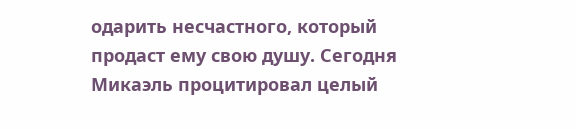одарить несчастного, который продаст ему свою душу. Сегодня Микаэль процитировал целый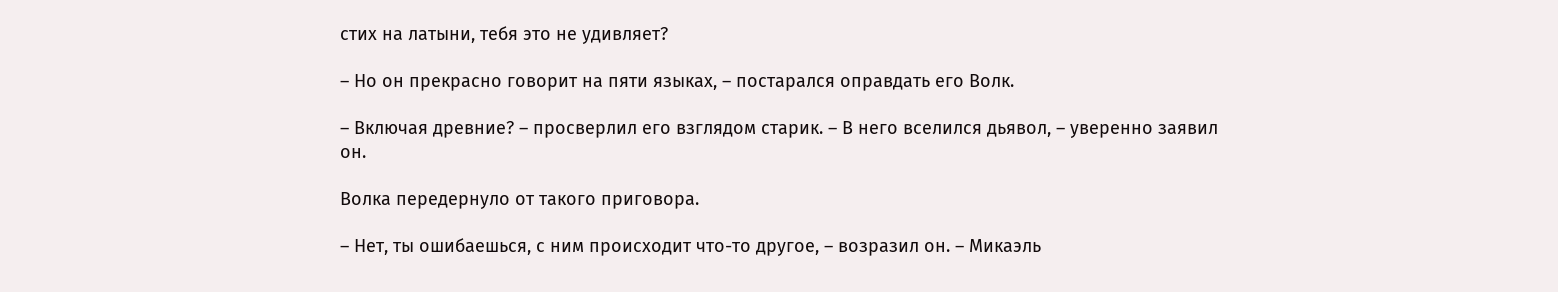стих на латыни, тебя это не удивляет?

– Но он прекрасно говорит на пяти языках, – постарался оправдать его Волк.

– Включая древние? – просверлил его взглядом старик. – В него вселился дьявол, – уверенно заявил он.

Волка передернуло от такого приговора.

– Нет, ты ошибаешься, с ним происходит что-то другое, – возразил он. – Микаэль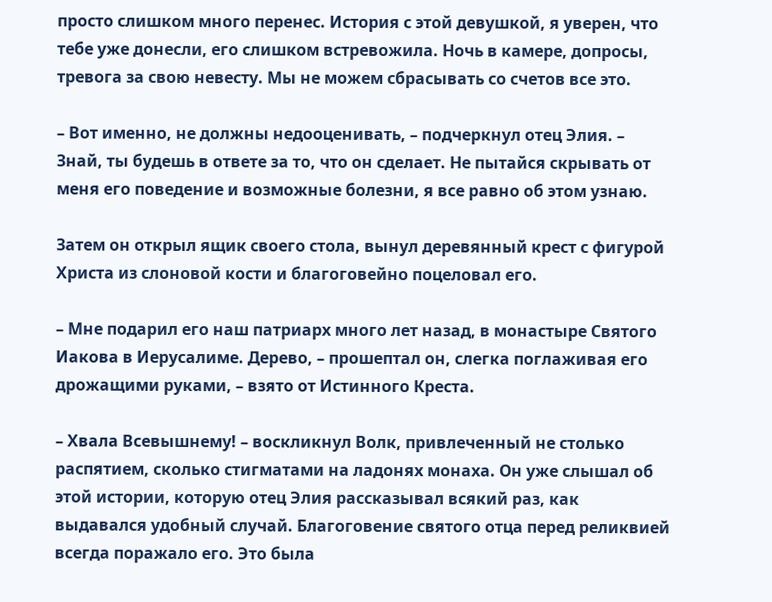просто слишком много перенес. История с этой девушкой, я уверен, что тебе уже донесли, его слишком встревожила. Ночь в камере, допросы, тревога за свою невесту. Мы не можем сбрасывать со счетов все это.

– Вот именно, не должны недооценивать, – подчеркнул отец Элия. – Знай, ты будешь в ответе за то, что он сделает. Не пытайся скрывать от меня его поведение и возможные болезни, я все равно об этом узнаю.

Затем он открыл ящик своего стола, вынул деревянный крест с фигурой Христа из слоновой кости и благоговейно поцеловал его.

– Мне подарил его наш патриарх много лет назад, в монастыре Святого Иакова в Иерусалиме. Дерево, – прошептал он, слегка поглаживая его дрожащими руками, – взято от Истинного Креста.

– Хвала Всевышнему! – воскликнул Волк, привлеченный не столько распятием, сколько стигматами на ладонях монаха. Он уже слышал об этой истории, которую отец Элия рассказывал всякий раз, как выдавался удобный случай. Благоговение святого отца перед реликвией всегда поражало его. Это была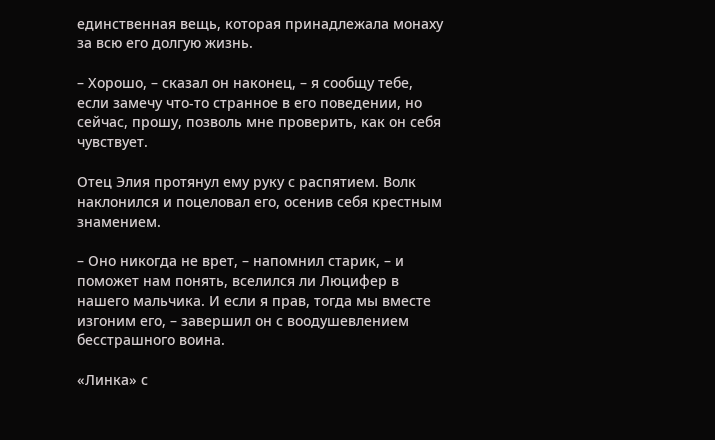единственная вещь, которая принадлежала монаху за всю его долгую жизнь.

– Хорошо, – сказал он наконец, – я сообщу тебе, если замечу что-то странное в его поведении, но сейчас, прошу, позволь мне проверить, как он себя чувствует.

Отец Элия протянул ему руку с распятием. Волк наклонился и поцеловал его, осенив себя крестным знамением.

– Оно никогда не врет, – напомнил старик, – и поможет нам понять, вселился ли Люцифер в нашего мальчика. И если я прав, тогда мы вместе изгоним его, – завершил он с воодушевлением бесстрашного воина.

«Линка» с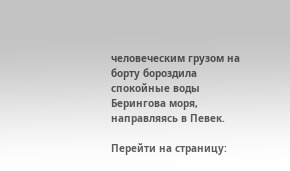человеческим грузом на борту бороздила спокойные воды Берингова моря, направляясь в Певек.

Перейти на страницу: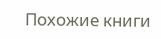Похожие книги